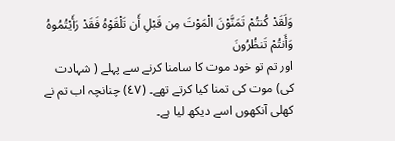وَلَقَدْ كُنتُمْ تَمَنَّوْنَ الْمَوْتَ مِن قَبْلِ أَن تَلْقَوْهُ فَقَدْ رَأَيْتُمُوهُ وَأَنتُمْ تَنظُرُونَ
اور تم تو خود موت کا سامنا کرنے سے پہلے ( شہادت کی) موت کی تمنا کیا کرتے تھے۔ (٤٧) چنانچہ اب تم نے کھلی آنکھوں اسے دیکھ لیا ہے۔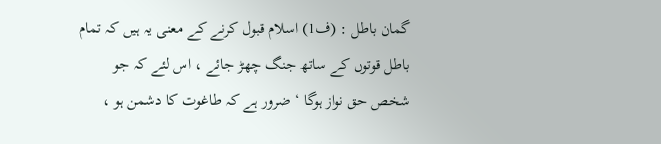گمان باطل : (ف1) اسلام قبول کرنے کے معنی یہ ہیں کہ تمام باطل قوتوں کے ساتھ جنگ چھڑ جائے ، اس لئے کہ جو شخص حق نواز ہوگا ‘ ضرور ہے کہ طاغوت کا دشمن ہو ،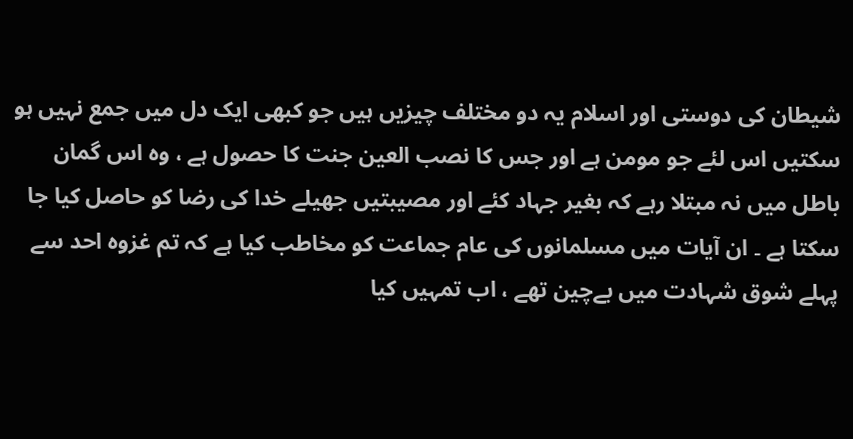شیطان کی دوستی اور اسلام یہ دو مختلف چیزیں ہیں جو کبھی ایک دل میں جمع نہیں ہو سکتیں اس لئے جو مومن ہے اور جس کا نصب العین جنت کا حصول ہے ، وہ اس گمان باطل میں نہ مبتلا رہے کہ بغیر جہاد کئے اور مصیبتیں جھیلے خدا کی رضا کو حاصل کیا جا سکتا ہے ۔ ان آیات میں مسلمانوں کی عام جماعت کو مخاطب کیا ہے کہ تم غزوہ احد سے پہلے شوق شہادت میں بےچین تھے ، اب تمہیں کیا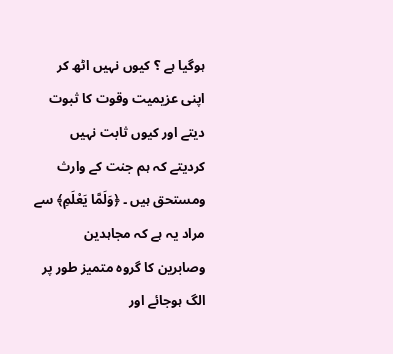ہوگیا ہے ؟ کیوں نہیں اٹھ کر اپنی عزیمیت وقوت کا ثبوت دیتے اور کیوں ثابت نہیں کردیتے کہ ہم جنت کے وارث ومستحق ہیں ۔ ﴿وَلَمَّا يَعْلَمِ﴾ سے مراد یہ ہے کہ مجاہدین وصابرین کا گروہ متمیز طور پر الگ ہوجائے اور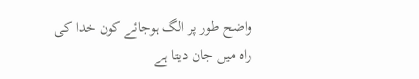واضح طور پر الگ ہوجائے کون خدا کی راہ میں جان دیتا ہے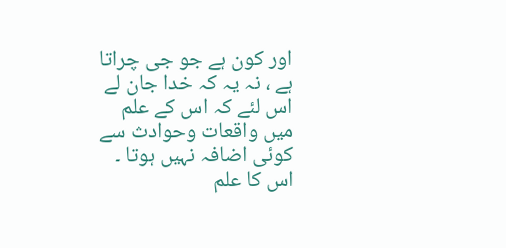اور کون ہے جو جی چراتا ہے ، نہ یہ کہ خدا جان لے اس لئے کہ اس کے علم میں واقعات وحوادث سے کوئی اضافہ نہیں ہوتا ۔ اس کا علم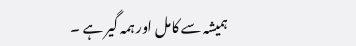ہمیشہ سے کامل اور ہمہ گیر ہے ۔